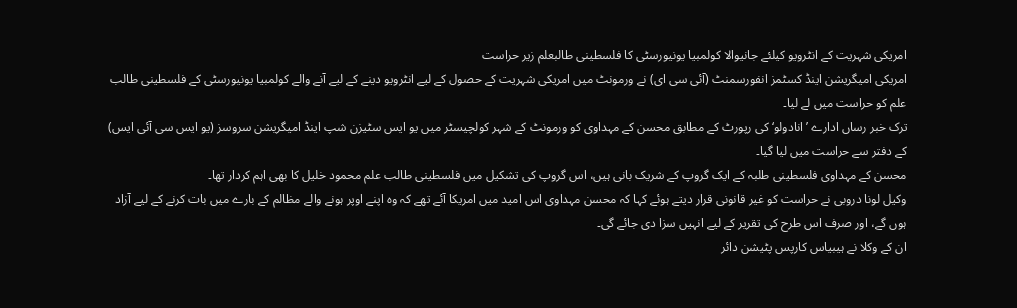امریکی شہریت کے انٹرویو کیلئے جانیوالا کولمبیا یونیورسٹی کا فلسطینی طالبعلم زیر حراست
امریکی امیگریشن اینڈ کسٹمز انفورسمنٹ (آئی سی ای) نے ورمونٹ میں امریکی شہریت کے حصول کے لیے انٹرویو دینے کے لیے آنے والے کولمبیا یونیورسٹی کے فلسطینی طالب علم کو حراست میں لے لیا۔
ترک خبر رساں ادارے ’انادولو‘ کی رپورٹ کے مطابق محسن کے مہداوی کو ورمونٹ کے شہر کولچیسٹر میں یو ایس سٹیزن شپ اینڈ امیگریشن سروسز (یو ایس سی آئی ایس) کے دفتر سے حراست میں لیا گیا۔
محسن کے مہداوی فلسطینی طلبہ کے ایک گروپ کے شریک بانی ہیں، اس گروپ کی تشکیل میں فلسطینی طالب علم محمود خلیل کا بھی اہم کردار تھا۔
وکیل لونا دروبی نے حراست کو غیر قانونی قرار دیتے ہوئے کہا کہ محسن مہداوی اس امید میں امریکا آئے تھے کہ وہ اپنے اوپر ہونے والے مظالم کے بارے میں بات کرنے کے لیے آزاد ہوں گے، اور صرف اس طرح کی تقریر کے لیے انہیں سزا دی جائے گی۔
ان کے وکلا نے ہیبیاس کارپس پٹیشن دائر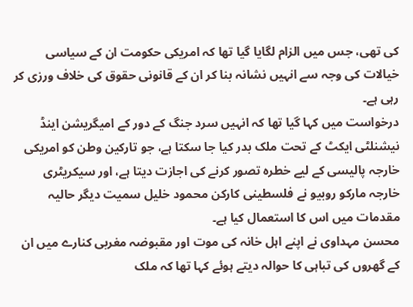کی تھی، جس میں الزام لگایا گیا تھا کہ امریکی حکومت ان کے سیاسی خیالات کی وجہ سے انہیں نشانہ بنا کر ان کے قانونی حقوق کی خلاف ورزی کر رہی ہے۔
درخواست میں کہا گیا تھا کہ انہیں سرد جنگ کے دور کے امیگریشن اینڈ نیشنلٹی ایکٹ کے تحت ملک بدر کیا جا سکتا ہے، جو تارکین وطن کو امریکی خارجہ پالیسی کے لیے خطرہ تصور کرنے کی اجازت دیتا ہے، اور سیکریٹری خارجہ مارکو روبیو نے فلسطینی کارکن محمود خلیل سمیت دیگر حالیہ مقدمات میں اس کا استعمال کیا ہے۔
محسن مہداوی نے اپنے اہل خانہ کی موت اور مقبوضہ مغربی کنارے میں ان کے گھروں کی تباہی کا حوالہ دیتے ہوئے کہا تھا کہ ملک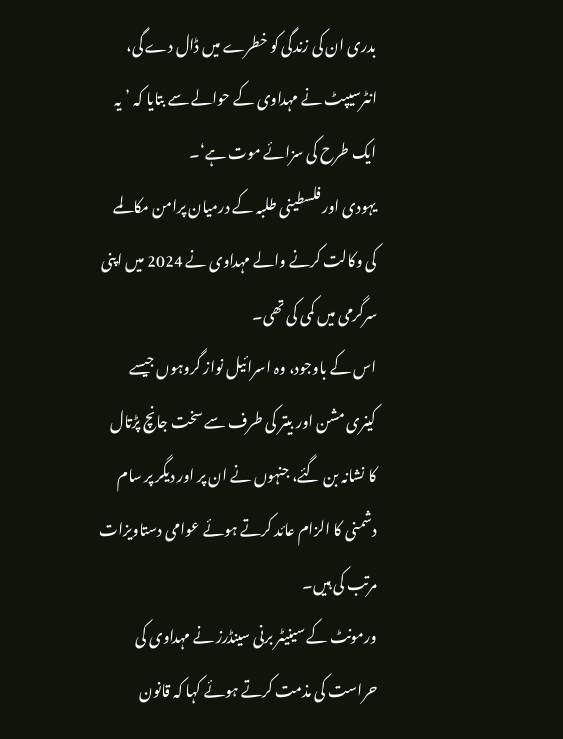بدری ان کی زندگی کو خطرے میں ڈال دے گی، انٹرسیپٹ نے مہداوی کے حوالے سے بتایا کہ ’یہ ایک طرح کی سزائے موت ہے‘۔
یہودی اور فلسطینی طلبہ کے درمیان پرامن مکالمے کی وکالت کرنے والے مہداوی نے 2024 میں اپنی سرگرمی میں کمی کی تھی۔
اس کے باوجود، وہ اسرائیل نواز گروہوں جیسے کینری مشن اور بیتر کی طرف سے سخت جانچ پڑتال کا نشانہ بن گئے، جنہوں نے ان پر اور دیگر پر سام دشمنی کا الزام عائد کرتے ہوئے عوامی دستاویزات مرتب کی ہیں۔
ورمونٹ کے سینیٹر برنی سینڈرز نے مہداوی کی حراست کی مذمت کرتے ہوئے کہا کہ قانون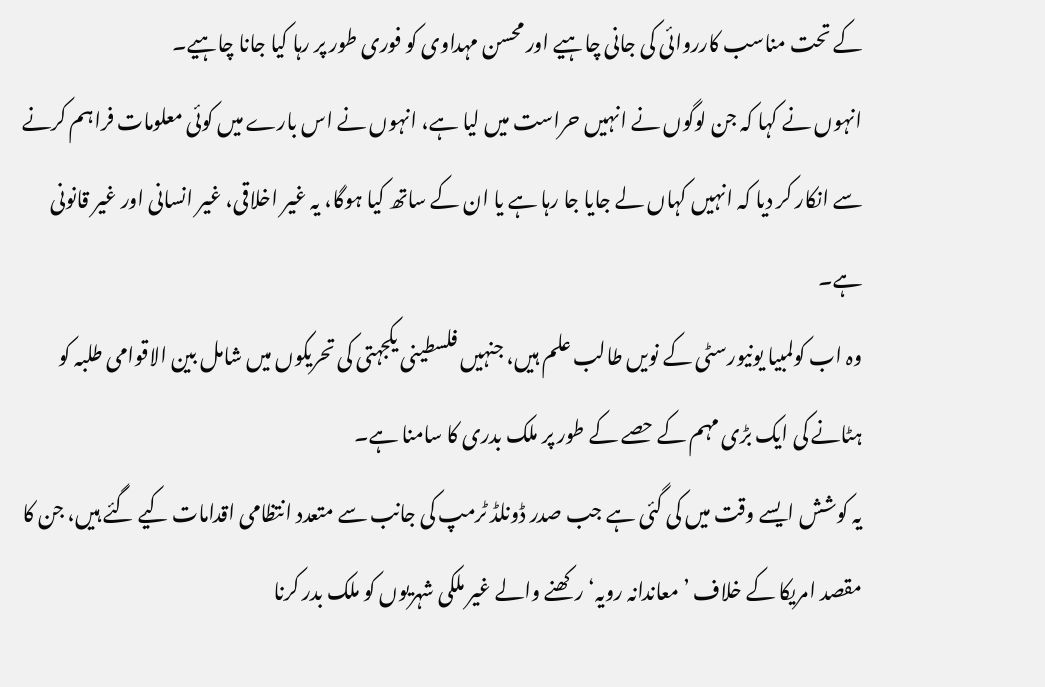کے تحت مناسب کارروائی کی جانی چاہیے اور محسن مہداوی کو فوری طور پر رہا کیا جانا چاہیے۔
انہوں نے کہا کہ جن لوگوں نے انہیں حراست میں لیا ہے، انہوں نے اس بارے میں کوئی معلومات فراہم کرنے سے انکار کر دیا کہ انہیں کہاں لے جایا جا رہا ہے یا ان کے ساتھ کیا ہوگا، یہ غیر اخلاقی، غیر انسانی اور غیر قانونی ہے۔
وہ اب کولمبیا یونیورسٹی کے نویں طالب علم ہیں، جنہیں فلسطینی یکجہتی کی تحریکوں میں شامل بین الاقوامی طلبہ کو ہٹانے کی ایک بڑی مہم کے حصے کے طور پر ملک بدری کا سامنا ہے۔
یہ کوشش ایسے وقت میں کی گئی ہے جب صدر ڈونلڈ ٹرمپ کی جانب سے متعدد انتظامی اقدامات کیے گئے ہیں، جن کا مقصد امریکا کے خلاف ’معاندانہ رویہ‘ رکھنے والے غیر ملکی شہریوں کو ملک بدر کرنا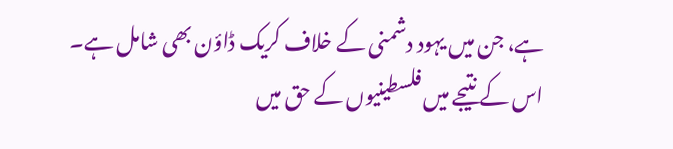ہے، جن میں یہود دشمنی کے خلاف کریک ڈاؤن بھی شامل ہے۔
اس کے نتیجے میں فلسطینیوں کے حق میں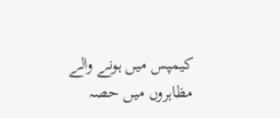کیمپس میں ہونے والے مظاہروں میں حصہ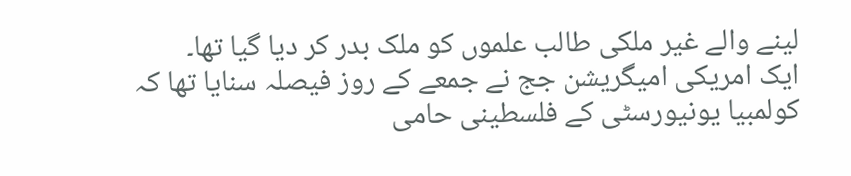لینے والے غیر ملکی طالب علموں کو ملک بدر کر دیا گیا تھا۔
ایک امریکی امیگریشن جج نے جمعے کے روز فیصلہ سنایا تھا کہ کولمبیا یونیورسٹی کے فلسطینی حامی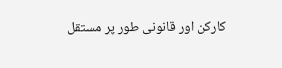کارکن اور قانونی طور پر مستقل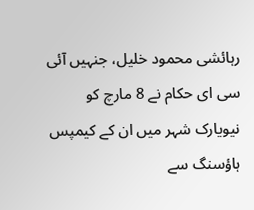رہائشی محمود خلیل، جنہیں آئی سی ای حکام نے 8 مارچ کو نیویارک شہر میں ان کے کیمپس ہاؤسنگ سے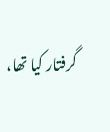گرفتار کیا تھا،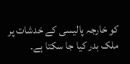کو خارجہ پالیسی کے خدشات پر ملک بدر کیا جا سکتا ہے۔